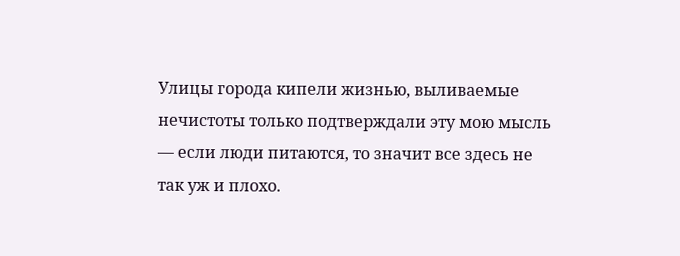Улицы города кипели жизнью, выливаемые нечистоты только подтверждали эту мою мысль — если люди питаются, то значит все здесь не так уж и плохо.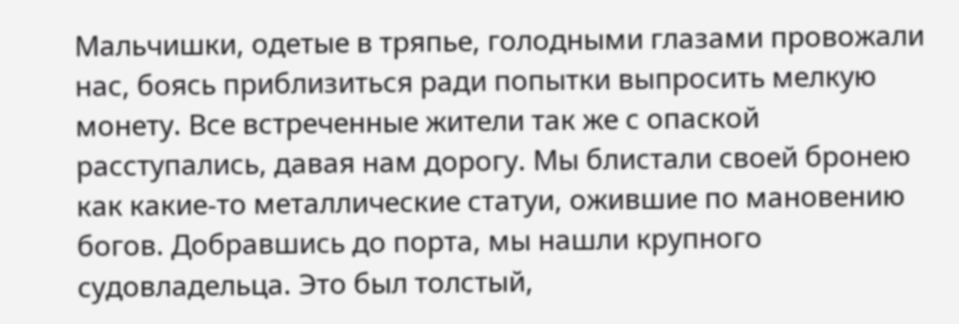Мальчишки, одетые в тряпье, голодными глазами провожали нас, боясь приблизиться ради попытки выпросить мелкую монету. Все встреченные жители так же с опаской расступались, давая нам дорогу. Мы блистали своей бронею как какие-то металлические статуи, ожившие по мановению богов. Добравшись до порта, мы нашли крупного судовладельца. Это был толстый,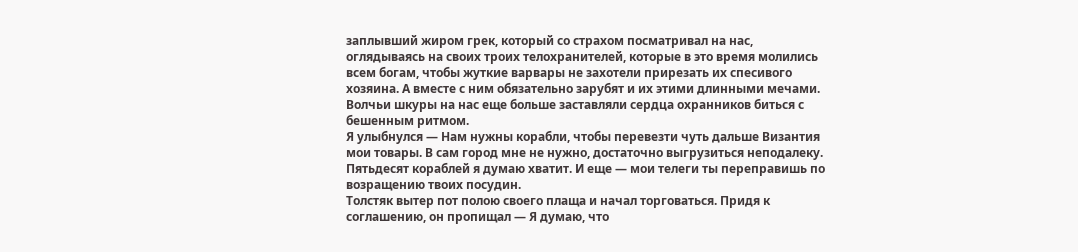заплывший жиром грек, который со страхом посматривал на нас, оглядываясь на своих троих телохранителей, которые в это время молились всем богам, чтобы жуткие варвары не захотели прирезать их спесивого хозяина. А вместе с ним обязательно зарубят и их этими длинными мечами. Волчьи шкуры на нас еще больше заставляли сердца охранников биться с бешенным ритмом.
Я улыбнулся — Нам нужны корабли, чтобы перевезти чуть дальше Византия мои товары. В сам город мне не нужно, достаточно выгрузиться неподалеку. Пятьдесят кораблей я думаю хватит. И еще — мои телеги ты переправишь по возращению твоих посудин.
Толстяк вытер пот полою своего плаща и начал торговаться. Придя к соглашению, он пропищал — Я думаю, что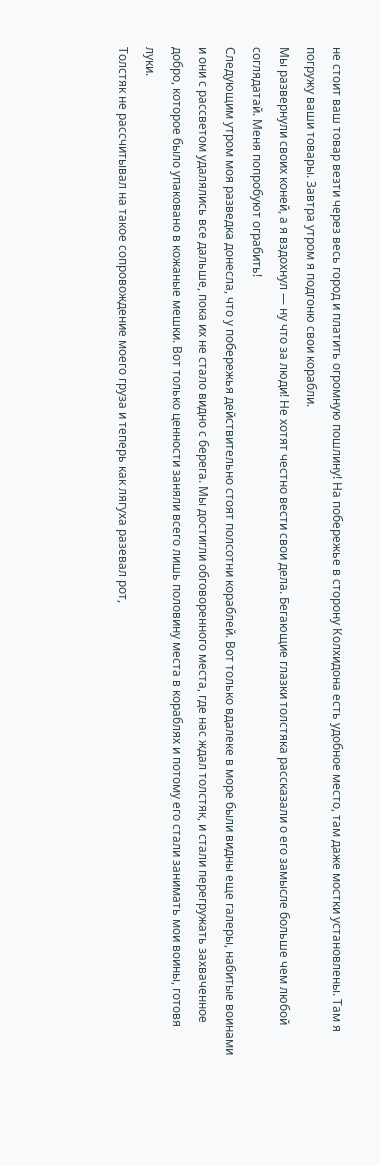не стоит ваш товар везти через весь город и платить огромную пошлину! На побережье в сторону Колхидона есть удобное место, там даже мостки установлены. Там я погружу ваши товары. Завтра утром я подгоню свои корабли.
Мы развернули своих коней, а я вздохнул — ну что за люди! Не хотят честно вести свои дела. Бегающие глазки толстяка рассказали о его замысле больше чем любой соглядатай. Меня попробуют ограбить!
Следующим утром моя разведка донесла, что у побережья действительно стоят полсотни кораблей. Вот только вдалеке в море были видны еще галеры, набитые воинами и они с рассветом удалялись все дальше, пока их не стало видно с берега. Мы достигли обговоренного места, где нас ждал толстяк, и стали перегружать захваченное добро, которое было упаковано в кожаные мешки. Вот только ценности заняли всего лишь половину места в кораблях и потому его стали занимать мои воины, готовя луки.
Толстяк не рассчитывал на такое сопровождение моего груза и теперь как лягуха разевал рот,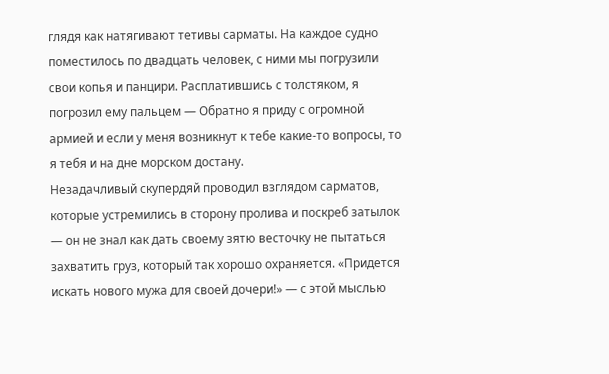глядя как натягивают тетивы сарматы. На каждое судно поместилось по двадцать человек, с ними мы погрузили свои копья и панцири. Расплатившись с толстяком, я погрозил ему пальцем — Обратно я приду с огромной армией и если у меня возникнут к тебе какие-то вопросы, то я тебя и на дне морском достану.
Незадачливый скупердяй проводил взглядом сарматов, которые устремились в сторону пролива и поскреб затылок — он не знал как дать своему зятю весточку не пытаться захватить груз, который так хорошо охраняется. «Придется искать нового мужа для своей дочери!» — с этой мыслью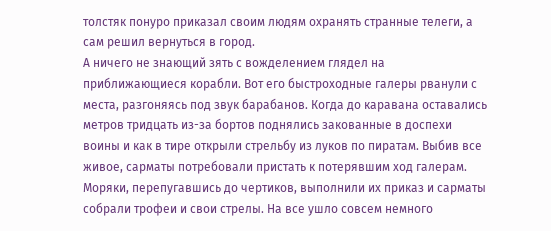толстяк понуро приказал своим людям охранять странные телеги, а сам решил вернуться в город.
А ничего не знающий зять с вожделением глядел на приближающиеся корабли. Вот его быстроходные галеры рванули с места, разгоняясь под звук барабанов. Когда до каравана оставались метров тридцать из-за бортов поднялись закованные в доспехи воины и как в тире открыли стрельбу из луков по пиратам. Выбив все живое, сарматы потребовали пристать к потерявшим ход галерам. Моряки, перепугавшись до чертиков, выполнили их приказ и сарматы собрали трофеи и свои стрелы. На все ушло совсем немного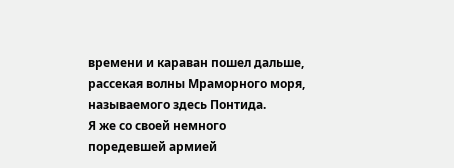времени и караван пошел дальше, рассекая волны Мраморного моря, называемого здесь Понтида.
Я же со своей немного поредевшей армией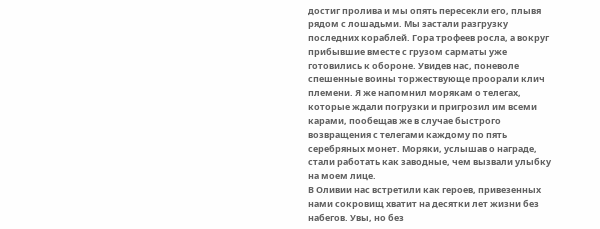достиг пролива и мы опять пересекли его, плывя рядом с лошадьми. Мы застали разгрузку последних кораблей. Гора трофеев росла, а вокруг прибывшие вместе с грузом сарматы уже готовились к обороне. Увидев нас, поневоле спешенные воины торжествующе проорали клич племени. Я же напомнил морякам о телегах, которые ждали погрузки и пригрозил им всеми карами, пообещав же в случае быстрого возвращения с телегами каждому по пять серебряных монет. Моряки, услышав о награде, стали работать как заводные, чем вызвали улыбку на моем лице.
В Оливии нас встретили как героев, привезенных нами сокровищ хватит на десятки лет жизни без набегов. Увы, но без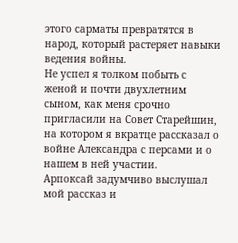этого сарматы превратятся в народ, который растеряет навыки ведения войны.
Не успел я толком побыть с женой и почти двухлетним сыном, как меня срочно пригласили на Совет Старейшин, на котором я вкратце рассказал о войне Александра с персами и о нашем в ней участии.
Арпоксай задумчиво выслушал мой рассказ и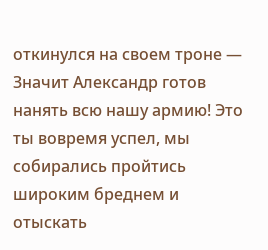откинулся на своем троне — Значит Александр готов нанять всю нашу армию! Это ты вовремя успел, мы собирались пройтись широким бреднем и отыскать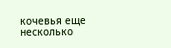кочевья еще несколько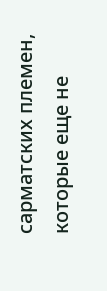сарматских племен, которые еще не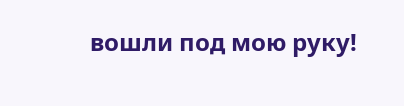вошли под мою руку!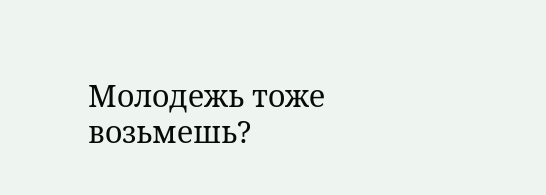Молодежь тоже возьмешь?